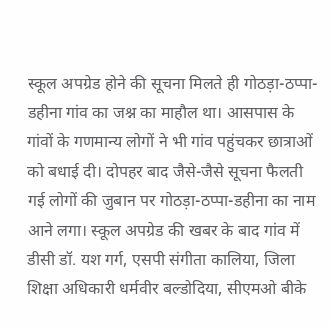स्कूल अपग्रेड होने की सूचना मिलते ही गोठड़ा-ठप्पा-डहीना गांव का जश्न का माहौल था। आसपास के गांवों के गणमान्य लोगों ने भी गांव पहुंचकर छात्राओं को बधाई दी। दोपहर बाद जैसे-जैसे सूचना फैलती गई लोगों की जुबान पर गोठड़ा-ठप्पा-डहीना का नाम आने लगा। स्कूल अपग्रेड की खबर के बाद गांव में डीसी डॉ. यश गर्ग, एसपी संगीता कालिया, जिला शिक्षा अधिकारी धर्मवीर बल्डोदिया, सीएमओ बीके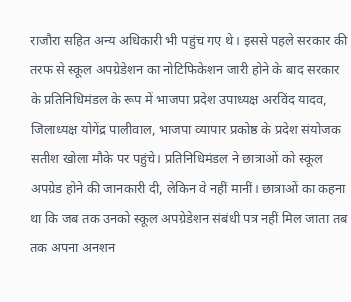राजौरा सहित अन्य अधिकारी भी पहुंच गए थे। इससे पहले सरकार की तरफ से स्कूल अपग्रेडेशन का नोटिफिकेशन जारी होने के बाद सरकार के प्रतिनिधिमंडल के रूप में भाजपा प्रदेश उपाध्यक्ष अरविंद यादव, जिलाध्यक्ष योगेंद्र पालीवाल, भाजपा व्यापार प्रकोष्ठ के प्रदेश संयोजक सतीश खोला मौके पर पहुंचे। प्रतिनिधिमंडल ने छात्राओं को स्कूल अपग्रेड होने की जानकारी दी, लेकिन वे नहीं मानीं। छात्राओं का कहना था कि जब तक उनको स्कूल अपग्रेडेशन संबंधी पत्र नहीं मिल जाता तब तक अपना अनशन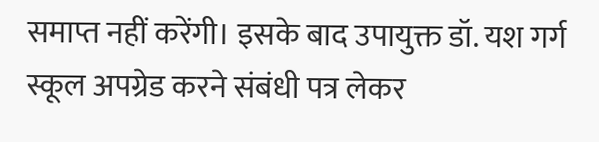समाप्त नहीं करेंगी। इसके बाद उपायुक्त डॉ. यश गर्ग स्कूल अपग्रेड करने संबंधी पत्र लेकर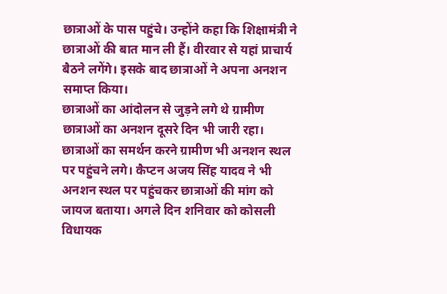छात्राओं के पास पहुंचे। उन्होंने कहा कि शिक्षामंत्री ने छात्राओं की बात मान ली हैं। वीरवार से यहां प्राचार्य बैठने लगेंगे। इसके बाद छात्राओं ने अपना अनशन समाप्त किया।
छात्राओं का आंदोलन से जुड़ने लगे थे ग्रामीण
छात्राओं का अनशन दूसरे दिन भी जारी रहा। छात्राओं का समर्थन करने ग्रामीण भी अनशन स्थल पर पहुंचने लगे। कैप्टन अजय सिंह यादव ने भी अनशन स्थल पर पहुंचकर छात्राओं की मांग को जायज बताया। अगले दिन शनिवार को कोसली विधायक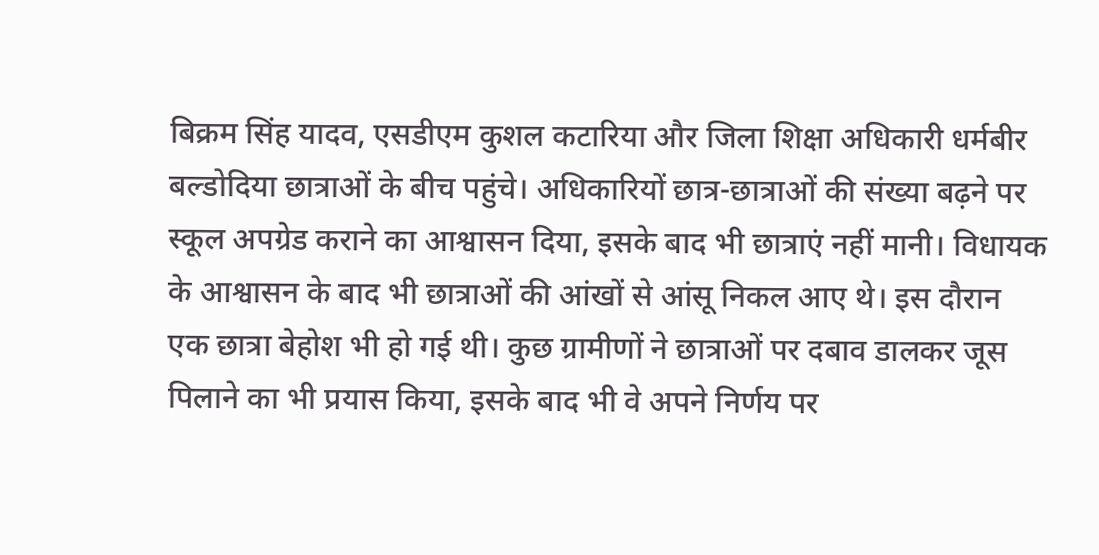बिक्रम सिंह यादव, एसडीएम कुशल कटारिया और जिला शिक्षा अधिकारी धर्मबीर बल्डोदिया छात्राओं के बीच पहुंचे। अधिकारियों छात्र-छात्राओं की संख्या बढ़ने पर स्कूल अपग्रेड कराने का आश्वासन दिया, इसके बाद भी छात्राएं नहीं मानी। विधायक के आश्वासन के बाद भी छात्राओं की आंखों से आंसू निकल आए थे। इस दौरान एक छात्रा बेहोश भी हो गई थी। कुछ ग्रामीणों ने छात्राओं पर दबाव डालकर जूस पिलाने का भी प्रयास किया, इसके बाद भी वे अपने निर्णय पर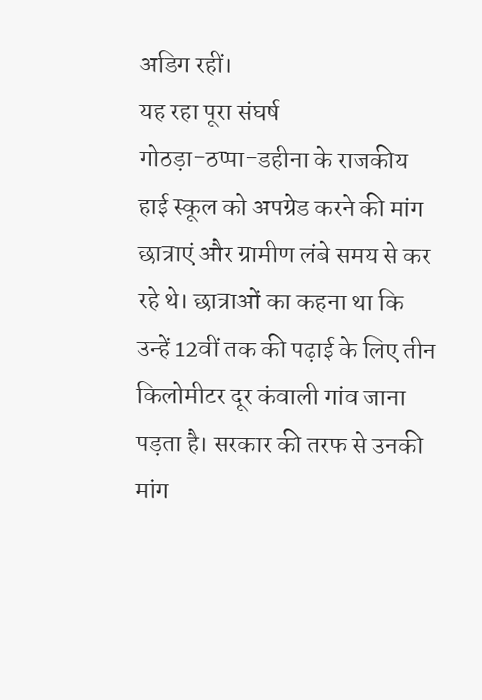अडिग रहीं।
यह रहा पूरा संघर्ष
गोठड़ा-ठप्पा-डहीना के राजकीय हाई स्कूल को अपग्रेड करने की मांग छात्राएं और ग्रामीण लंबे समय से कर रहे थे। छात्राओं का कहना था कि उन्हें 12वीं तक की पढ़ाई के लिए तीन किलोमीटर दूर कंवाली गांव जाना पड़ता है। सरकार की तरफ से उनकी मांग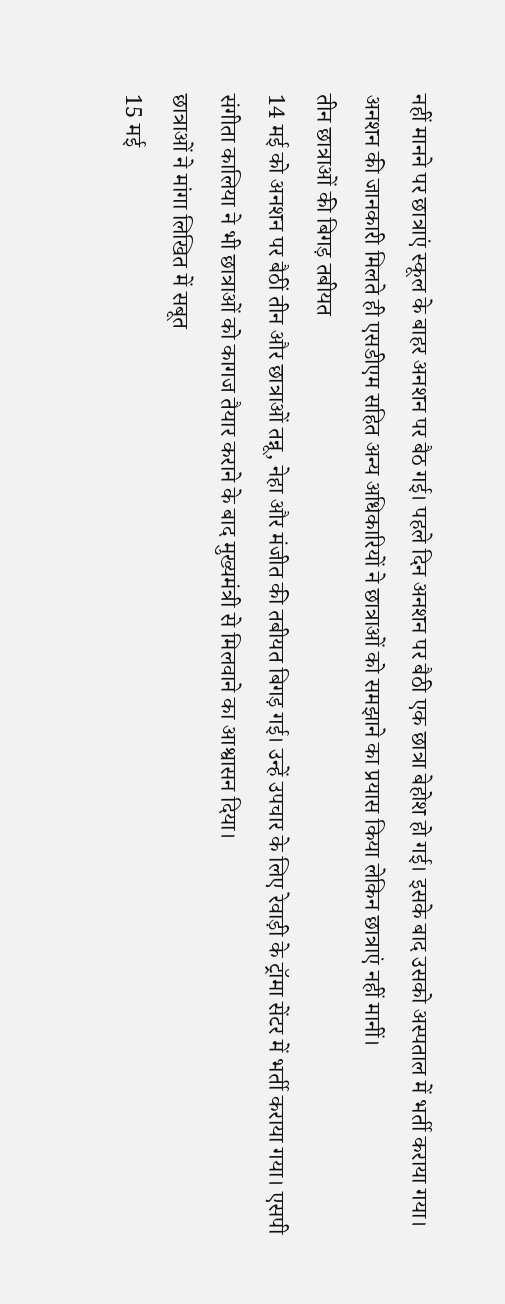नहीं मानने पर छात्राएं स्कूल के बाहर अनशन पर बैठ गई। पहले दिन अनशन पर बैठी एक छात्रा बेहोश हो गई। इसके बाद उसको अस्पताल में भर्ती कराया गया। अनशन की जानकारी मिलते ही एसडीएम सहित अन्य अधिकारियों ने छात्राओं को समझाने का प्रयास किया लेकिन छात्राएं नहीं मानीं।
तीन छात्राओं की बिगड़ तबीयत
14 मई को अनशन पर बैठीं तीन और छात्राओं तन्नू, नेहा और मंजीत की तबीयत बिगड़ गई। उन्हें उपचार के लिए रेवाड़ी के ट्रॉमा सेंटर में भर्ती कराया गया। एसपी संगीता कालिया ने भी छात्राओं को कागज तैयार कराने के बाद मुख्यमंत्री से मिलवाने का आश्वासन दिया।
छात्राओं ने मांगा लिखित में सबूत
15 मई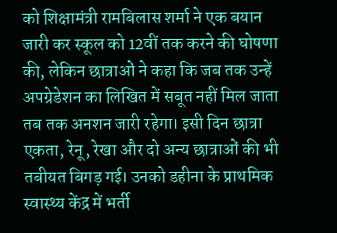को शिक्षामंत्री रामबिलास शर्मा ने एक बयान जारी कर स्कूल को 12वीं तक करने की घोषणा की, लेकिन छात्राओं ने कहा कि जब तक उन्हें अपग्रेडेशन का लिखित में सबूत नहीं मिल जाता तब तक अनशन जारी रहेगा। इसी दिन छात्रा एकता, रेनू, रेखा और दो अन्य छात्राओं की भी तबीयत बिगड़ गई। उनको डहीना के प्राथमिक स्वास्थ्य केंद्र में भर्ती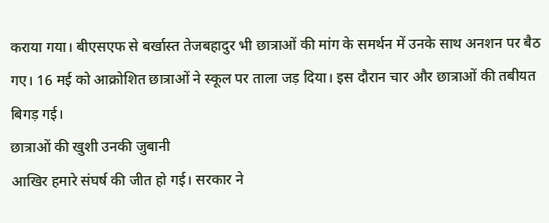कराया गया। बीएसएफ से बर्खास्त तेजबहादुर भी छात्राओं की मांग के समर्थन में उनके साथ अनशन पर बैठ गए। 16 मई को आक्रोशित छात्राओं ने स्कूल पर ताला जड़ दिया। इस दौरान चार और छात्राओं की तबीयत बिगड़ गई।
छात्राओं की खुशी उनकी जुबानी
आखिर हमारे संघर्ष की जीत हो गई। सरकार ने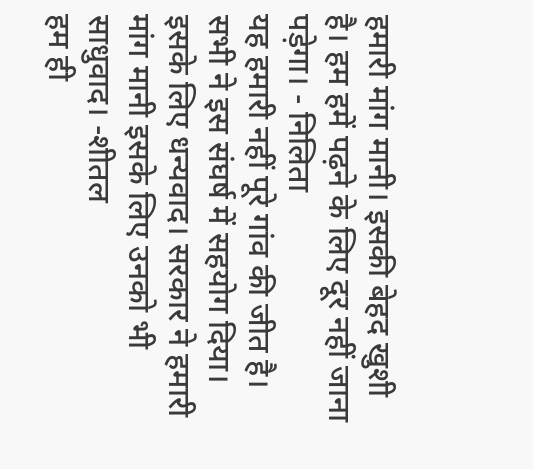हमारी मांग मानी। इसकी बेहद खुशी है। हम हमें पढ़ने के लिए दूर नहीं जाना पड़ेगा। - निलिता
यह हमारी नहीं पूरे गांव की जीत है। सभी ने इस संघर्ष में सहयोग दिया। इसके लिए धन्यवाद। सरकार ने हमारी मांग मानी इसके लिए उनको भी साधुवाद। -शीतल
हम ही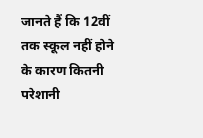जानते हैं कि 12वीं तक स्कूल नहीं होने के कारण कितनी परेशानी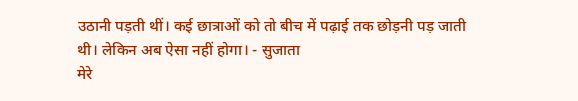उठानी पड़ती थीं। कई छात्राओं को तो बीच में पढ़ाई तक छोड़नी पड़ जाती थी। लेकिन अब ऐसा नहीं होगा। - सुजाता
मेरे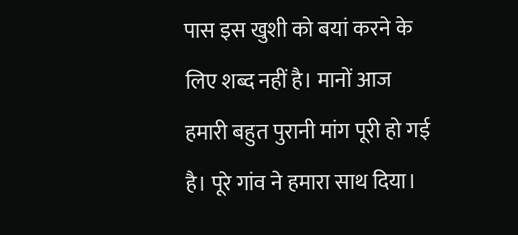पास इस खुशी को बयां करने के लिए शब्द नहीं है। मानों आज हमारी बहुत पुरानी मांग पूरी हो गई है। पूरे गांव ने हमारा साथ दिया।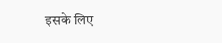इसके लिए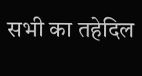सभी का तहेदिल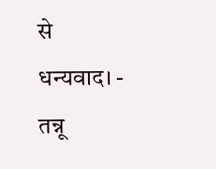से धन्यवाद। - तन्नू